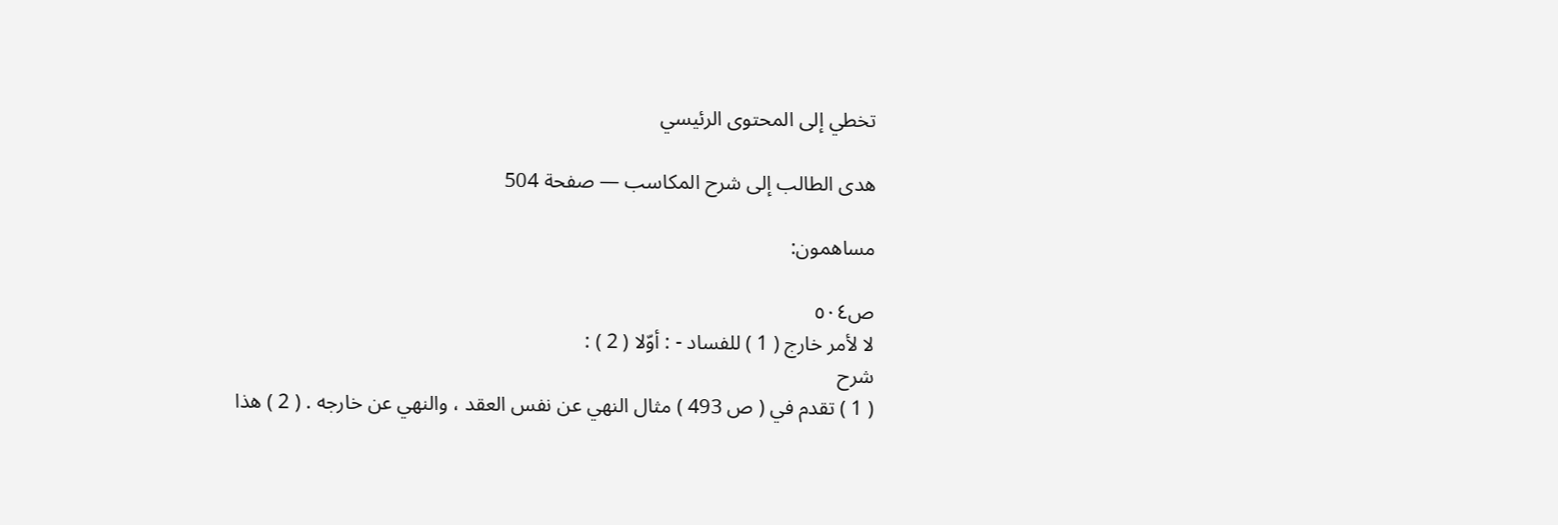تخطي إلى المحتوى الرئيسي

هدى الطالب إلى شرح المكاسب — صفحة 504

مساهمون:

ص٥٠٤
لا لأمر خارج ( 1 ) للفساد - : أوّلا ( 2 ) :
شرح
( 1 ) تقدم في ( ص 493 ) مثال النهي عن نفس العقد ، والنهي عن خارجه . ( 2 ) هذا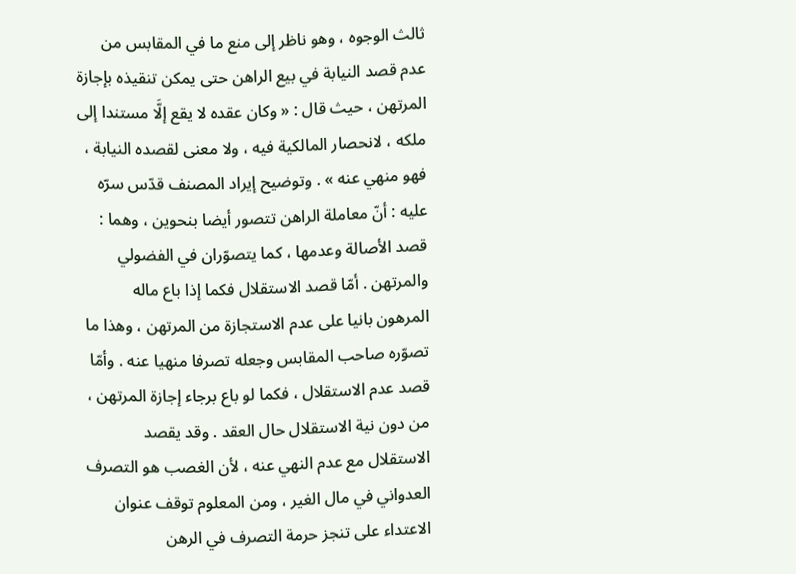ثالث الوجوه ، وهو ناظر إلى منع ما في المقابس من عدم قصد النيابة في بيع الراهن حتى يمكن تنقيذه بإجازة المرتهن ، حيث قال : « وكان عقده لا يقع إلَّا مستندا إلى ملكه ، لانحصار المالكية فيه ، ولا معنى لقصده النيابة ، فهو منهي عنه » . وتوضيح إيراد المصنف قدّس سرّه عليه : أنّ معاملة الراهن تتصور أيضا بنحوين ، وهما : قصد الأصالة وعدمها ، كما يتصوّران في الفضولي والمرتهن . أمّا قصد الاستقلال فكما إذا باع ماله المرهون بانيا على عدم الاستجازة من المرتهن ، وهذا ما تصوّره صاحب المقابس وجعله تصرفا منهيا عنه . وأمّا قصد عدم الاستقلال ، فكما لو باع برجاء إجازة المرتهن ، من دون نية الاستقلال حال العقد . وقد يقصد الاستقلال مع عدم النهي عنه ، لأن الغصب هو التصرف العدواني في مال الغير ، ومن المعلوم توقف عنوان الاعتداء على تنجز حرمة التصرف في الرهن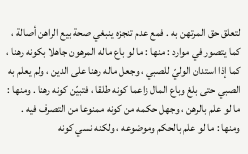لتعلق حق المرتهن به . فمع عدم تنجزه ينبغي صحة بيع الراهن أصالة ، كما يتصور في موارد : منها : ما لو باع ماله المرهون جاهلا بكونه رهنا ، كما إذا استدان الوليّ للصبي ، وجعل ماله رهنا على الدين ، ولم يعلم به الصبي حتى بلغ وباع المال زاعما كونه طلقا ، فتبيّن كونه رهنا . ومنها : ما لو علم بالرهن ، وجهل حكمه من كونه ممنوعا من التصرف فيه . ومنها : ما لو علم بالحكم وموضوعه ، ولكنه نسي كونه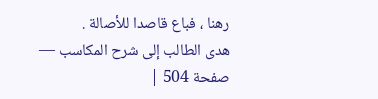رهنا ، فباع قاصدا للأصالة .
هدى الطالب إلى شرح المكاسب — صفحة 504 |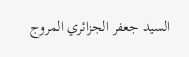السيد جعفر الجزائري المروج